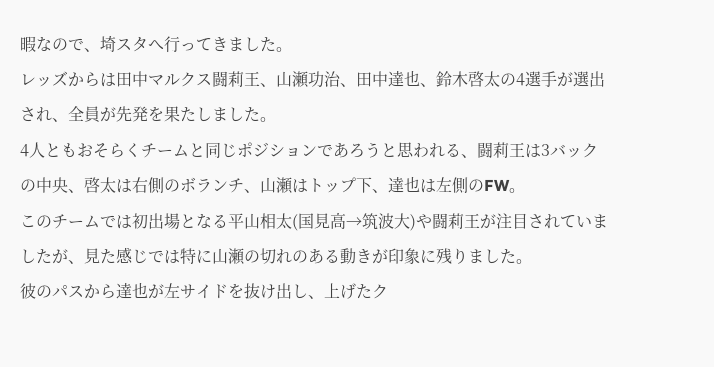暇なので、埼スタへ行ってきました。
レッズからは田中マルクス闘莉王、山瀬功治、田中達也、鈴木啓太の4選手が選出され、全員が先発を果たしました。
4人ともおそらくチームと同じポジションであろうと思われる、闘莉王は3バックの中央、啓太は右側のボランチ、山瀬はトップ下、達也は左側のFW。
このチームでは初出場となる平山相太(国見高→筑波大)や闘莉王が注目されていましたが、見た感じでは特に山瀬の切れのある動きが印象に残りました。
彼のパスから達也が左サイドを抜け出し、上げたク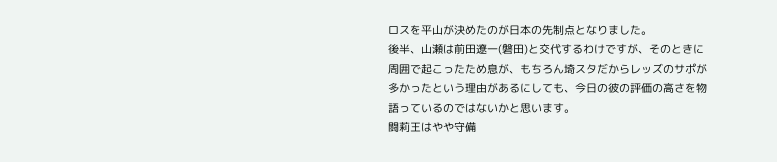ロスを平山が決めたのが日本の先制点となりました。
後半、山瀬は前田遼一(磐田)と交代するわけですが、そのときに周囲で起こったため息が、もちろん埼スタだからレッズのサポが多かったという理由があるにしても、今日の彼の評価の高さを物語っているのではないかと思います。
闘莉王はやや守備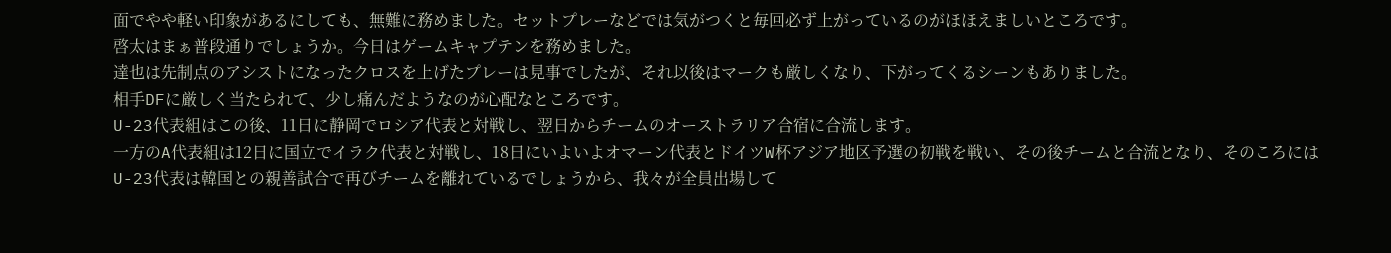面でやや軽い印象があるにしても、無難に務めました。セットプレーなどでは気がつくと毎回必ず上がっているのがほほえましいところです。
啓太はまぁ普段通りでしょうか。今日はゲームキャプテンを務めました。
達也は先制点のアシストになったクロスを上げたプレーは見事でしたが、それ以後はマークも厳しくなり、下がってくるシーンもありました。
相手DFに厳しく当たられて、少し痛んだようなのが心配なところです。
U-23代表組はこの後、11日に静岡でロシア代表と対戦し、翌日からチームのオーストラリア合宿に合流します。
一方のA代表組は12日に国立でイラク代表と対戦し、18日にいよいよオマーン代表とドイツW杯アジア地区予選の初戦を戦い、その後チームと合流となり、そのころにはU-23代表は韓国との親善試合で再びチームを離れているでしょうから、我々が全員出場して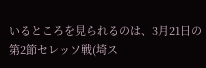いるところを見られるのは、3月21日の第2節セレッソ戦(埼ス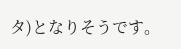タ)となりそうです。